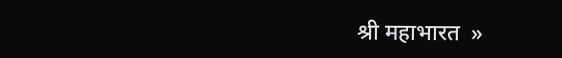श्री महाभारत  »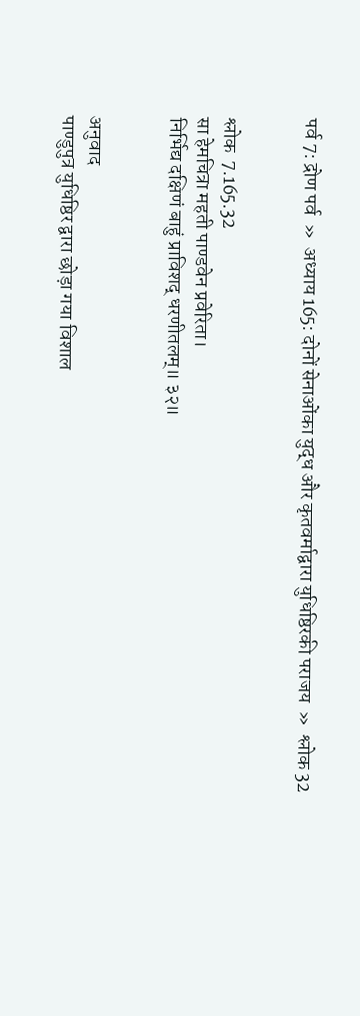पर्व 7: द्रोण पर्व  »  अध्याय 165: दोनों सेनाओंका युद्ध और कृतवर्माद्वारा युधिष्ठिरकी पराजय  »  श्लोक 32


श्लोक  7.165.32
सा हेमचित्रा महती पाण्डवेन प्रवेरिता।
निर्भिद्य दक्षिणं बाहुं प्राविशद् धरणीतलम्॥ ३२॥


अनुवाद
पाण्डुपुत्र युधिष्ठिर द्वारा छोड़ा गया विशाल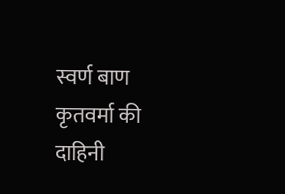स्वर्ण बाण कृतवर्मा की दाहिनी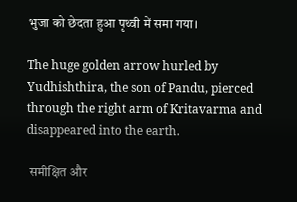भुजा को छेदता हुआ पृथ्वी में समा गया।

The huge golden arrow hurled by Yudhishthira, the son of Pandu, pierced through the right arm of Kritavarma and disappeared into the earth.

 समीक्षित और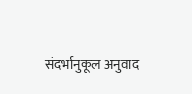संदर्भानुकूल अनुवाद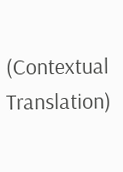(Contextual Translation)